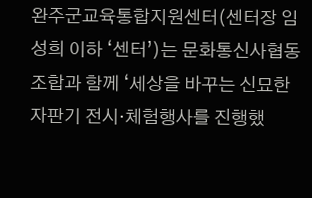완주군교육통합지원센터(센터장 임성희 이하 ‘센터’)는 문화통신사협동조합과 함께 ‘세상을 바꾸는 신묘한 자판기 전시·체험행사를 진행했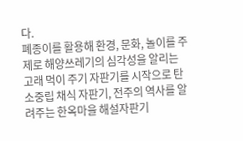다.
폐종이를 활용해 환경, 문화, 놀이를 주제로 해양쓰레기의 심각성을 알리는 고래 먹이 주기 자판기를 시작으로 탄소중립 채식 자판기, 전주의 역사를 알려주는 한옥마을 해설자판기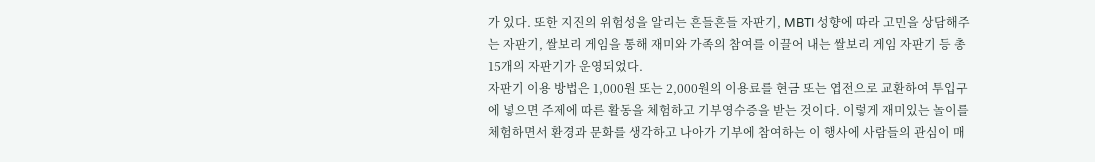가 있다. 또한 지진의 위험성을 알리는 흔들흔들 자판기, MBTI 성향에 따라 고민을 상담해주는 자판기, 쌀보리 게임을 통해 재미와 가족의 참여를 이끌어 내는 쌀보리 게임 자판기 등 총 15개의 자판기가 운영되었다.
자판기 이용 방법은 1,000원 또는 2,000원의 이용료를 현금 또는 엽전으로 교환하여 투입구에 넣으면 주제에 따른 활동을 체험하고 기부영수증을 받는 것이다. 이렇게 재미있는 놀이를 체험하면서 환경과 문화를 생각하고 나아가 기부에 참여하는 이 행사에 사람들의 관심이 매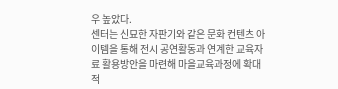우 높았다.
센터는 신묘한 자판기와 같은 문화 컨텐츠 아이템을 통해 전시 공연활동과 연계한 교육자료 활용방안을 마련해 마을교육과정에 확대 적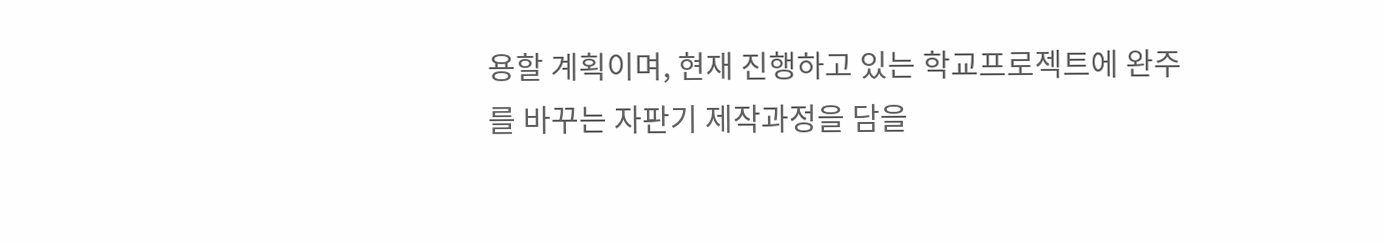용할 계획이며, 현재 진행하고 있는 학교프로젝트에 완주를 바꾸는 자판기 제작과정을 담을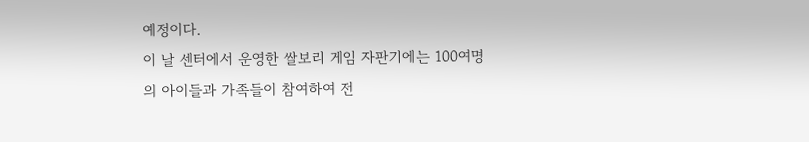예정이다.
이 날 센터에서 운영한 쌀보리 게임 자판기에는 100여명의 아이들과 가족들이 참여하여 전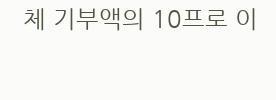체 기부액의 10프로 이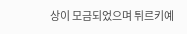상이 모금되었으며 튀르키예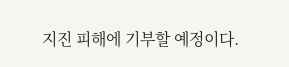지진 피해에 기부할 예정이다.